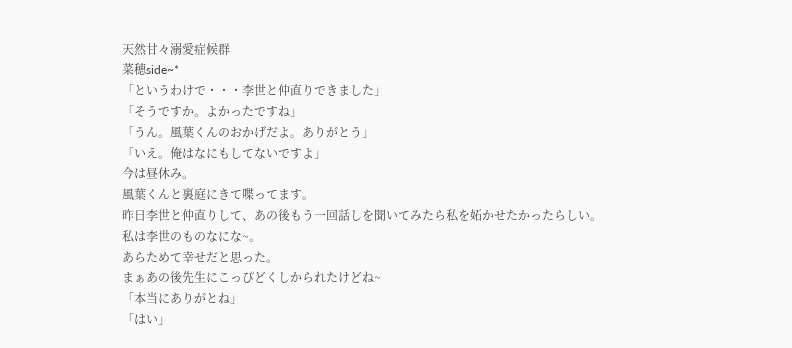天然甘々溺愛症候群
菜穂side~*
「というわけで・・・李世と仲直りできました」
「そうですか。よかったですね」
「うん。風葉くんのおかげだよ。ありがとう」
「いえ。俺はなにもしてないですよ」
今は昼休み。
風葉くんと裏庭にきて喋ってます。
昨日李世と仲直りして、あの後もう一回話しを聞いてみたら私を妬かせたかったらしい。
私は李世のものなにな~。
あらためて幸せだと思った。
まぁあの後先生にこっぴどくしかられたけどね~
「本当にありがとね」
「はい」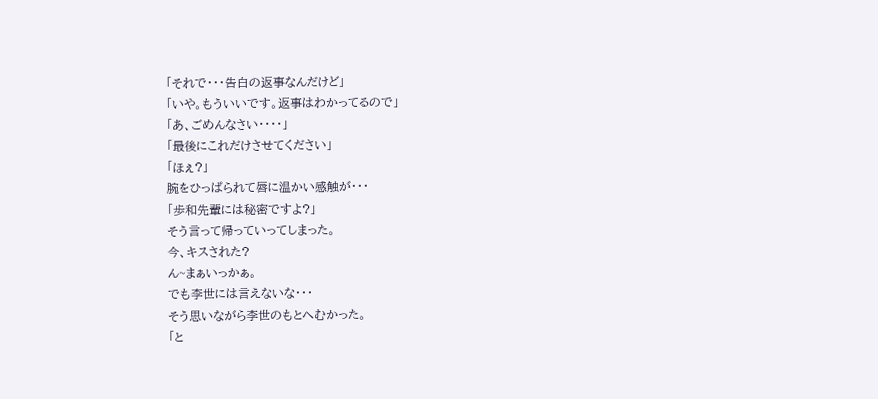「それで・・・告白の返事なんだけど」
「いや。もういいです。返事はわかってるので」
「あ、ごめんなさい・・・・」
「最後にこれだけさせてください」
「ほぇ?」
腕をひっぱられて唇に温かい感触が・・・
「歩和先輩には秘密ですよ?」
そう言って帰っていってしまった。
今、キスされた?
ん~まぁいっかぁ。
でも李世には言えないな・・・
そう思いながら李世のもとへむかった。
「と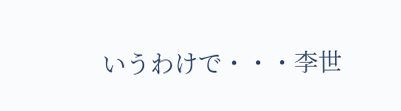いうわけで・・・李世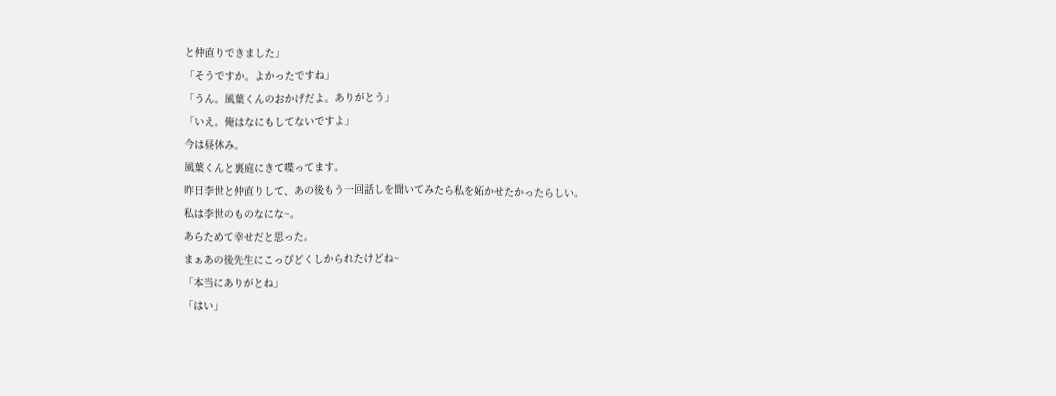と仲直りできました」
「そうですか。よかったですね」
「うん。風葉くんのおかげだよ。ありがとう」
「いえ。俺はなにもしてないですよ」
今は昼休み。
風葉くんと裏庭にきて喋ってます。
昨日李世と仲直りして、あの後もう一回話しを聞いてみたら私を妬かせたかったらしい。
私は李世のものなにな~。
あらためて幸せだと思った。
まぁあの後先生にこっぴどくしかられたけどね~
「本当にありがとね」
「はい」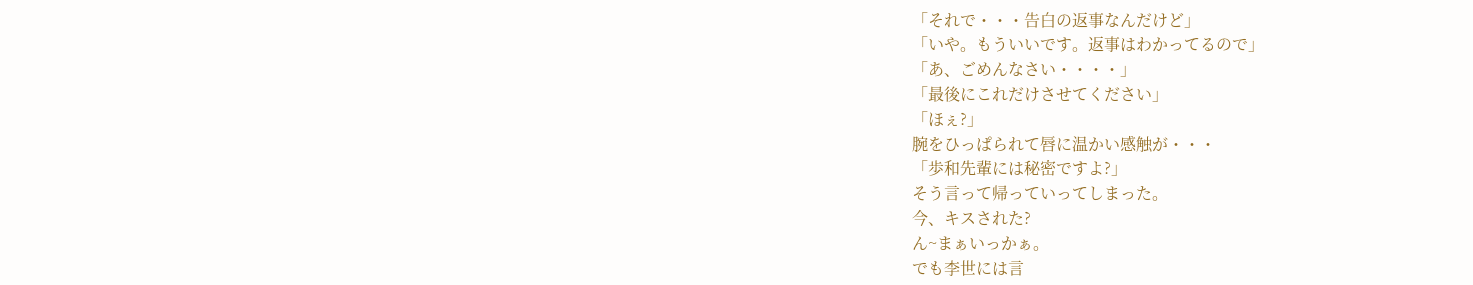「それで・・・告白の返事なんだけど」
「いや。もういいです。返事はわかってるので」
「あ、ごめんなさい・・・・」
「最後にこれだけさせてください」
「ほぇ?」
腕をひっぱられて唇に温かい感触が・・・
「歩和先輩には秘密ですよ?」
そう言って帰っていってしまった。
今、キスされた?
ん~まぁいっかぁ。
でも李世には言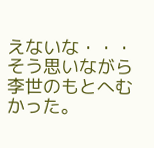えないな・・・
そう思いながら李世のもとへむかった。